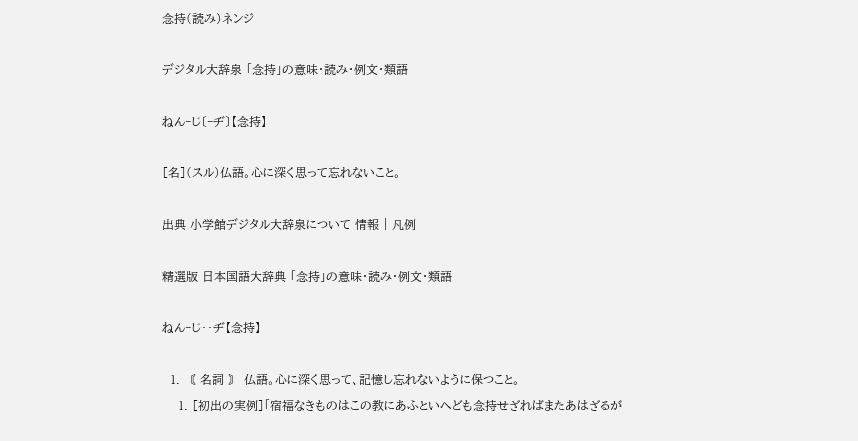念持(読み)ネンジ

デジタル大辞泉 「念持」の意味・読み・例文・類語

ねん‐じ〔‐ヂ〕【念持】

[名](スル)仏語。心に深く思って忘れないこと。

出典 小学館デジタル大辞泉について 情報 | 凡例

精選版 日本国語大辞典 「念持」の意味・読み・例文・類語

ねん‐じ‥ヂ【念持】

  1. 〘 名詞 〙 仏語。心に深く思って、記憶し忘れないように保つこと。
    1. [初出の実例]「宿福なきものはこの教にあふといへども念持せざればまたあはざるが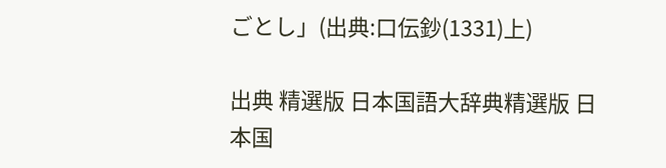ごとし」(出典:口伝鈔(1331)上)

出典 精選版 日本国語大辞典精選版 日本国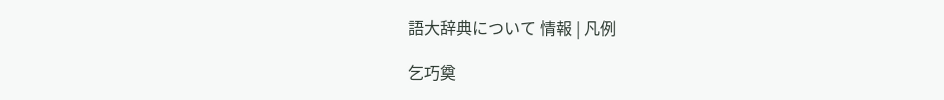語大辞典について 情報 | 凡例

乞巧奠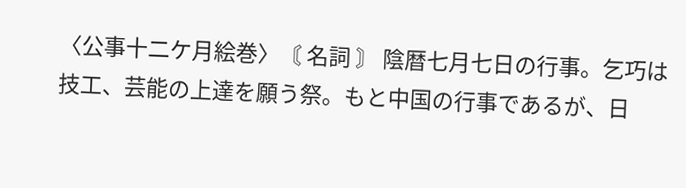〈公事十二ケ月絵巻〉〘 名詞 〙 陰暦七月七日の行事。乞巧は技工、芸能の上達を願う祭。もと中国の行事であるが、日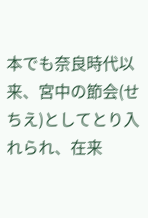本でも奈良時代以来、宮中の節会(せちえ)としてとり入れられ、在来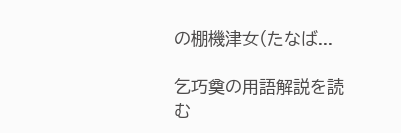の棚機津女(たなば...

乞巧奠の用語解説を読む